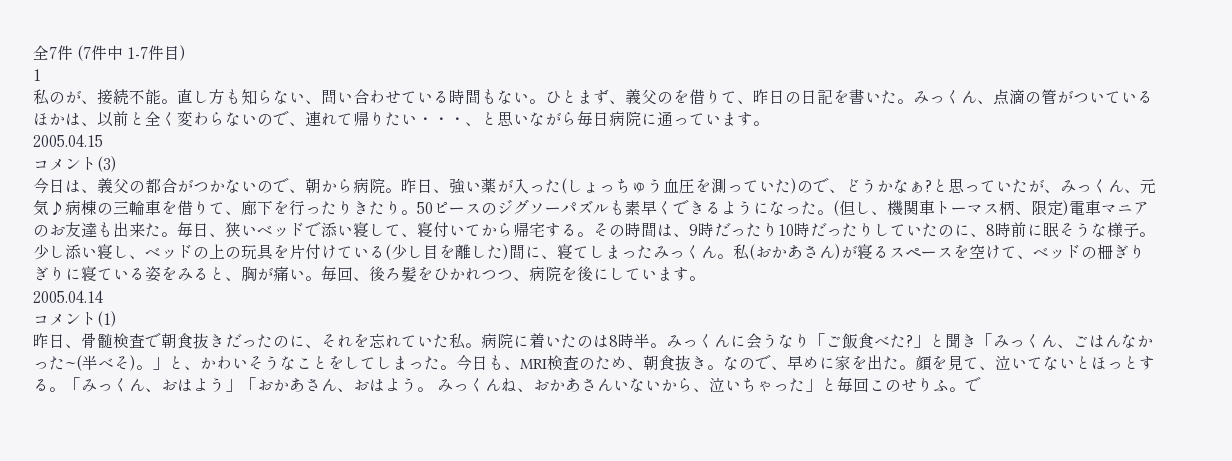全7件 (7件中 1-7件目)
1
私のが、接続不能。直し方も知らない、問い合わせている時間もない。ひとまず、義父のを借りて、昨日の日記を書いた。みっくん、点滴の管がついているほかは、以前と全く変わらないので、連れて帰りたい・・・、と思いながら毎日病院に通っています。
2005.04.15
コメント(3)
今日は、義父の都合がつかないので、朝から病院。昨日、強い薬が入った(しょっちゅう血圧を測っていた)ので、どうかなぁ?と思っていたが、みっくん、元気♪病棟の三輪車を借りて、廊下を行ったりきたり。50ピースのジグソーパズルも素早くできるようになった。(但し、機関車トーマス柄、限定)電車マニアのお友達も出来た。毎日、狭いベッドで添い寝して、寝付いてから帰宅する。その時間は、9時だったり10時だったりしていたのに、8時前に眠そうな様子。少し添い寝し、ベッドの上の玩具を片付けている(少し目を離した)間に、寝てしまったみっくん。私(おかあさん)が寝るスペースを空けて、ベッドの柵ぎりぎりに寝ている姿をみると、胸が痛い。毎回、後ろ髪をひかれつつ、病院を後にしています。
2005.04.14
コメント(1)
昨日、骨髄検査で朝食抜きだったのに、それを忘れていた私。病院に着いたのは8時半。みっくんに会うなり「ご飯食べた?」と聞き「みっくん、ごはんなかった~(半べそ)。」と、かわいそうなことをしてしまった。今日も、MRI検査のため、朝食抜き。なので、早めに家を出た。顔を見て、泣いてないとほっとする。「みっくん、おはよう」「おかあさん、おはよう。 みっくんね、おかあさんいないから、泣いちゃった」と毎回このせりふ。で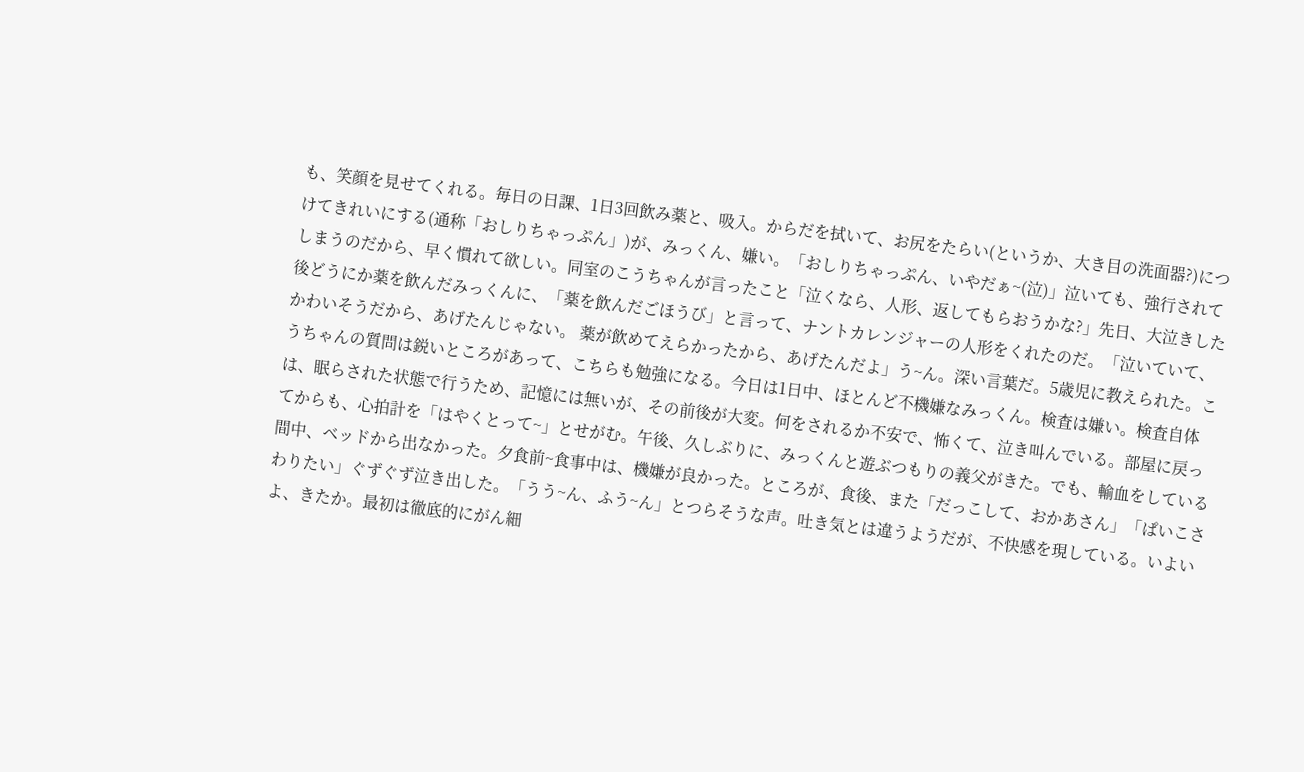も、笑顔を見せてくれる。毎日の日課、1日3回飲み薬と、吸入。からだを拭いて、お尻をたらい(というか、大き目の洗面器?)につけてきれいにする(通称「おしりちゃっぷん」)が、みっくん、嫌い。「おしりちゃっぷん、いやだぁ~(泣)」泣いても、強行されてしまうのだから、早く慣れて欲しい。同室のこうちゃんが言ったこと「泣くなら、人形、返してもらおうかな?」先日、大泣きした後どうにか薬を飲んだみっくんに、「薬を飲んだごほうび」と言って、ナントカレンジャーの人形をくれたのだ。「泣いていて、かわいそうだから、あげたんじゃない。 薬が飲めてえらかったから、あげたんだよ」う~ん。深い言葉だ。5歳児に教えられた。こうちゃんの質問は鋭いところがあって、こちらも勉強になる。今日は1日中、ほとんど不機嫌なみっくん。検査は嫌い。検査自体は、眠らされた状態で行うため、記憶には無いが、その前後が大変。何をされるか不安で、怖くて、泣き叫んでいる。部屋に戻ってからも、心拍計を「はやくとって~」とせがむ。午後、久しぶりに、みっくんと遊ぶつもりの義父がきた。でも、輸血をしている間中、ベッドから出なかった。夕食前~食事中は、機嫌が良かった。ところが、食後、また「だっこして、おかあさん」「ぱいこさわりたい」ぐずぐず泣き出した。「うう~ん、ふう~ん」とつらそうな声。吐き気とは違うようだが、不快感を現している。いよいよ、きたか。最初は徹底的にがん細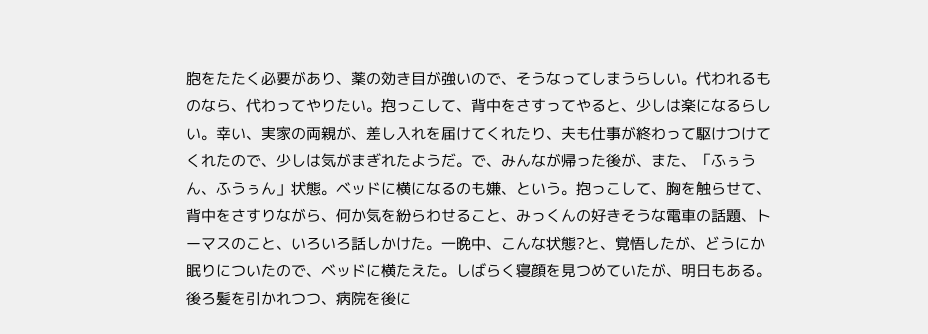胞をたたく必要があり、薬の効き目が強いので、そうなってしまうらしい。代われるものなら、代わってやりたい。抱っこして、背中をさすってやると、少しは楽になるらしい。幸い、実家の両親が、差し入れを届けてくれたり、夫も仕事が終わって駆けつけてくれたので、少しは気がまぎれたようだ。で、みんなが帰った後が、また、「ふぅうん、ふうぅん」状態。ベッドに横になるのも嫌、という。抱っこして、胸を触らせて、背中をさすりながら、何か気を紛らわせること、みっくんの好きそうな電車の話題、トーマスのこと、いろいろ話しかけた。一晩中、こんな状態?と、覚悟したが、どうにか眠りについたので、ベッドに横たえた。しばらく寝顔を見つめていたが、明日もある。後ろ髪を引かれつつ、病院を後に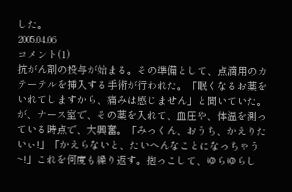した。
2005.04.06
コメント(1)
抗がん剤の投与が始まる。その準備として、点滴用のカテーテルを挿入する手術が行われた。「眠くなるお薬をいれてしますから、痛みは感じません」と聞いていた。が、ナース室で、その薬を入れて、血圧や、体温を測っている時点で、大興奮。「みっくん、おうち、かえりたいぃ!」「かえらないと、たいへんなことになっちゃう~!」これを何度も繰り返す。抱っこして、ゆらゆらし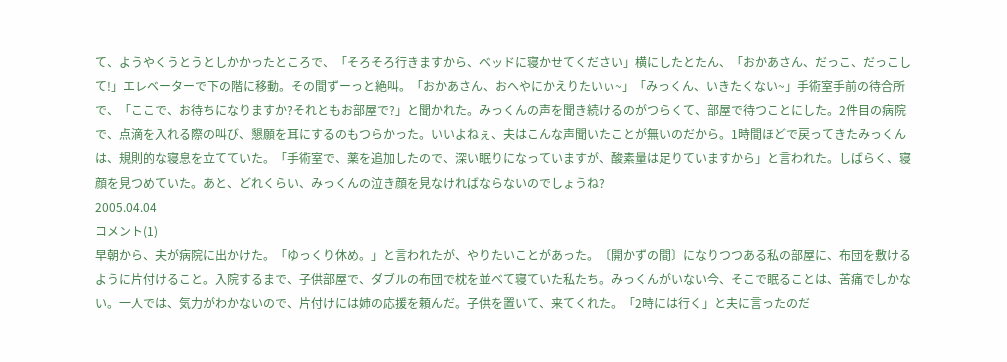て、ようやくうとうとしかかったところで、「そろそろ行きますから、ベッドに寝かせてください」横にしたとたん、「おかあさん、だっこ、だっこして!」エレベーターで下の階に移動。その間ずーっと絶叫。「おかあさん、おへやにかえりたいぃ~」「みっくん、いきたくない~」手術室手前の待合所で、「ここで、お待ちになりますか?それともお部屋で?」と聞かれた。みっくんの声を聞き続けるのがつらくて、部屋で待つことにした。2件目の病院で、点滴を入れる際の叫び、懇願を耳にするのもつらかった。いいよねぇ、夫はこんな声聞いたことが無いのだから。1時間ほどで戻ってきたみっくんは、規則的な寝息を立てていた。「手術室で、薬を追加したので、深い眠りになっていますが、酸素量は足りていますから」と言われた。しばらく、寝顔を見つめていた。あと、どれくらい、みっくんの泣き顔を見なければならないのでしょうね?
2005.04.04
コメント(1)
早朝から、夫が病院に出かけた。「ゆっくり休め。」と言われたが、やりたいことがあった。〔開かずの間〕になりつつある私の部屋に、布団を敷けるように片付けること。入院するまで、子供部屋で、ダブルの布団で枕を並べて寝ていた私たち。みっくんがいない今、そこで眠ることは、苦痛でしかない。一人では、気力がわかないので、片付けには姉の応援を頼んだ。子供を置いて、来てくれた。「2時には行く」と夫に言ったのだ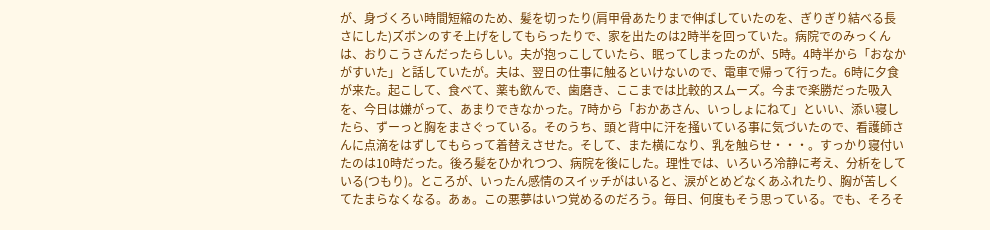が、身づくろい時間短縮のため、髪を切ったり(肩甲骨あたりまで伸ばしていたのを、ぎりぎり結べる長さにした)ズボンのすそ上げをしてもらったりで、家を出たのは2時半を回っていた。病院でのみっくんは、おりこうさんだったらしい。夫が抱っこしていたら、眠ってしまったのが、5時。4時半から「おなかがすいた」と話していたが。夫は、翌日の仕事に触るといけないので、電車で帰って行った。6時に夕食が来た。起こして、食べて、薬も飲んで、歯磨き、ここまでは比較的スムーズ。今まで楽勝だった吸入を、今日は嫌がって、あまりできなかった。7時から「おかあさん、いっしょにねて」といい、添い寝したら、ずーっと胸をまさぐっている。そのうち、頭と背中に汗を掻いている事に気づいたので、看護師さんに点滴をはずしてもらって着替えさせた。そして、また横になり、乳を触らせ・・・。すっかり寝付いたのは10時だった。後ろ髪をひかれつつ、病院を後にした。理性では、いろいろ冷静に考え、分析をしている(つもり)。ところが、いったん感情のスイッチがはいると、涙がとめどなくあふれたり、胸が苦しくてたまらなくなる。あぁ。この悪夢はいつ覚めるのだろう。毎日、何度もそう思っている。でも、そろそ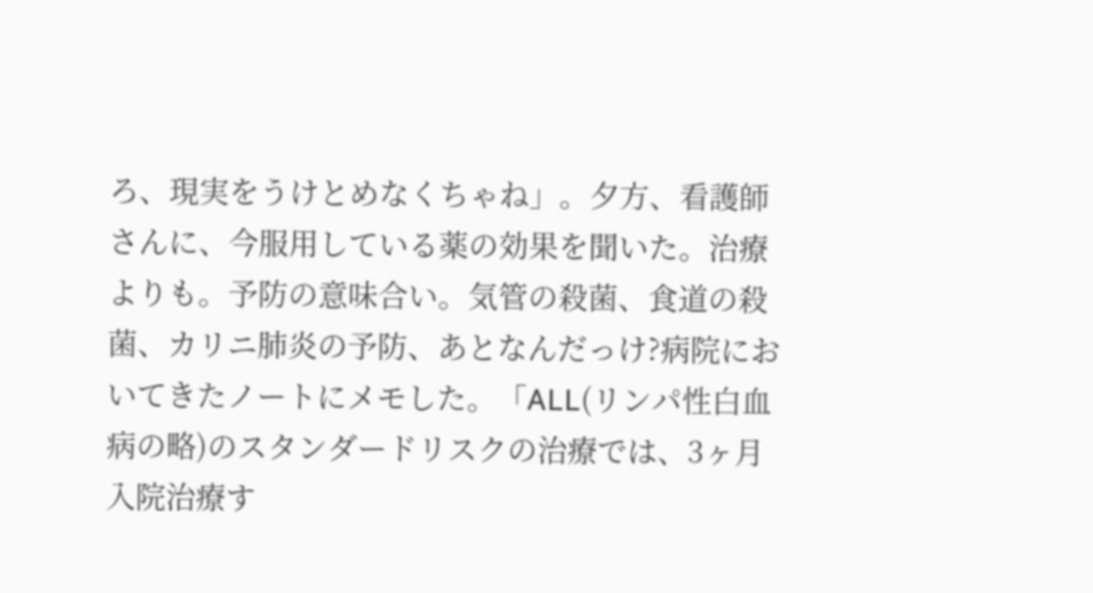ろ、現実をうけとめなくちゃね」。夕方、看護師さんに、今服用している薬の効果を聞いた。治療よりも。予防の意味合い。気管の殺菌、食道の殺菌、カリニ肺炎の予防、あとなんだっけ?病院においてきたノートにメモした。「ALL(リンパ性白血病の略)のスタンダードリスクの治療では、3ヶ月入院治療す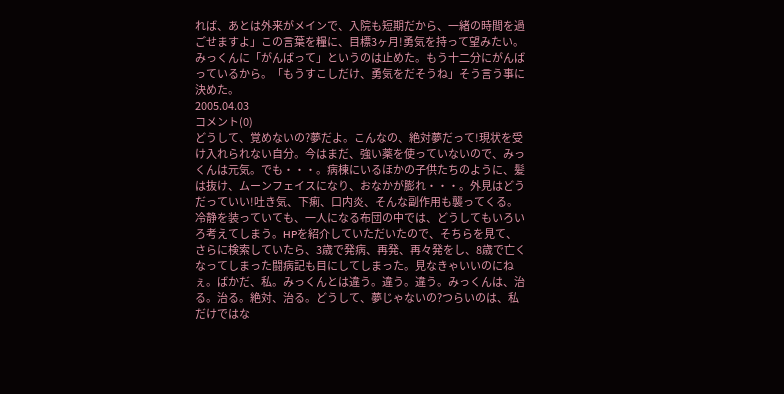れば、あとは外来がメインで、入院も短期だから、一緒の時間を過ごせますよ」この言葉を糧に、目標3ヶ月!勇気を持って望みたい。みっくんに「がんばって」というのは止めた。もう十二分にがんばっているから。「もうすこしだけ、勇気をだそうね」そう言う事に決めた。
2005.04.03
コメント(0)
どうして、覚めないの?夢だよ。こんなの、絶対夢だって!現状を受け入れられない自分。今はまだ、強い薬を使っていないので、みっくんは元気。でも・・・。病棟にいるほかの子供たちのように、髪は抜け、ムーンフェイスになり、おなかが膨れ・・・。外見はどうだっていい!吐き気、下痢、口内炎、そんな副作用も襲ってくる。冷静を装っていても、一人になる布団の中では、どうしてもいろいろ考えてしまう。HPを紹介していただいたので、そちらを見て、さらに検索していたら、3歳で発病、再発、再々発をし、8歳で亡くなってしまった闘病記も目にしてしまった。見なきゃいいのにねぇ。ばかだ、私。みっくんとは違う。違う。違う。みっくんは、治る。治る。絶対、治る。どうして、夢じゃないの?つらいのは、私だけではな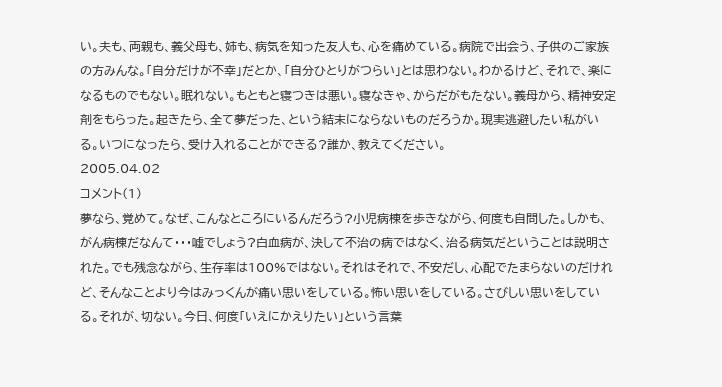い。夫も、両親も、義父母も、姉も、病気を知った友人も、心を痛めている。病院で出会う、子供のご家族の方みんな。「自分だけが不幸」だとか、「自分ひとりがつらい」とは思わない。わかるけど、それで、楽になるものでもない。眠れない。もともと寝つきは悪い。寝なきゃ、からだがもたない。義母から、精神安定剤をもらった。起きたら、全て夢だった、という結末にならないものだろうか。現実逃避したい私がいる。いつになったら、受け入れることができる?誰か、教えてください。
2005.04.02
コメント(1)
夢なら、覚めて。なぜ、こんなところにいるんだろう?小児病棟を歩きながら、何度も自問した。しかも、がん病棟だなんて・・・嘘でしょう?白血病が、決して不治の病ではなく、治る病気だということは説明された。でも残念ながら、生存率は100%ではない。それはそれで、不安だし、心配でたまらないのだけれど、そんなことより今はみっくんが痛い思いをしている。怖い思いをしている。さびしい思いをしている。それが、切ない。今日、何度「いえにかえりたい」という言葉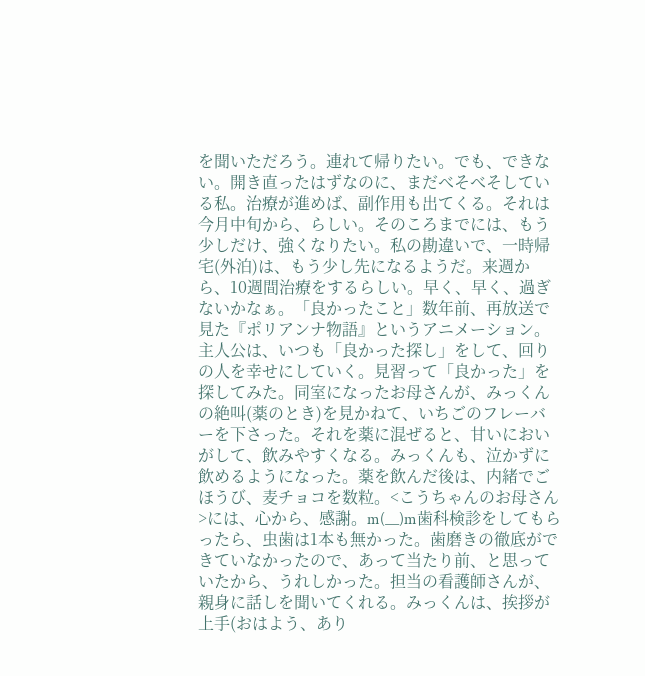を聞いただろう。連れて帰りたい。でも、できない。開き直ったはずなのに、まだべそべそしている私。治療が進めば、副作用も出てくる。それは今月中旬から、らしい。そのころまでには、もう少しだけ、強くなりたい。私の勘違いで、一時帰宅(外泊)は、もう少し先になるようだ。来週から、10週間治療をするらしい。早く、早く、過ぎないかなぁ。「良かったこと」数年前、再放送で見た『ポリアンナ物語』というアニメーション。主人公は、いつも「良かった探し」をして、回りの人を幸せにしていく。見習って「良かった」を探してみた。同室になったお母さんが、みっくんの絶叫(薬のとき)を見かねて、いちごのフレーバーを下さった。それを薬に混ぜると、甘いにおいがして、飲みやすくなる。みっくんも、泣かずに飲めるようになった。薬を飲んだ後は、内緒でごほうび、麦チョコを数粒。<こうちゃんのお母さん>には、心から、感謝。m(__)m歯科検診をしてもらったら、虫歯は1本も無かった。歯磨きの徹底ができていなかったので、あって当たり前、と思っていたから、うれしかった。担当の看護師さんが、親身に話しを聞いてくれる。みっくんは、挨拶が上手(おはよう、あり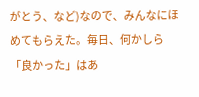がとう、など)なので、みんなにほめてもらえた。毎日、何かしら「良かった」はあ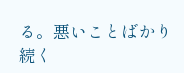る。悪いことばかり続く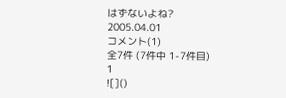はずないよね?
2005.04.01
コメント(1)
全7件 (7件中 1-7件目)
1
![]()